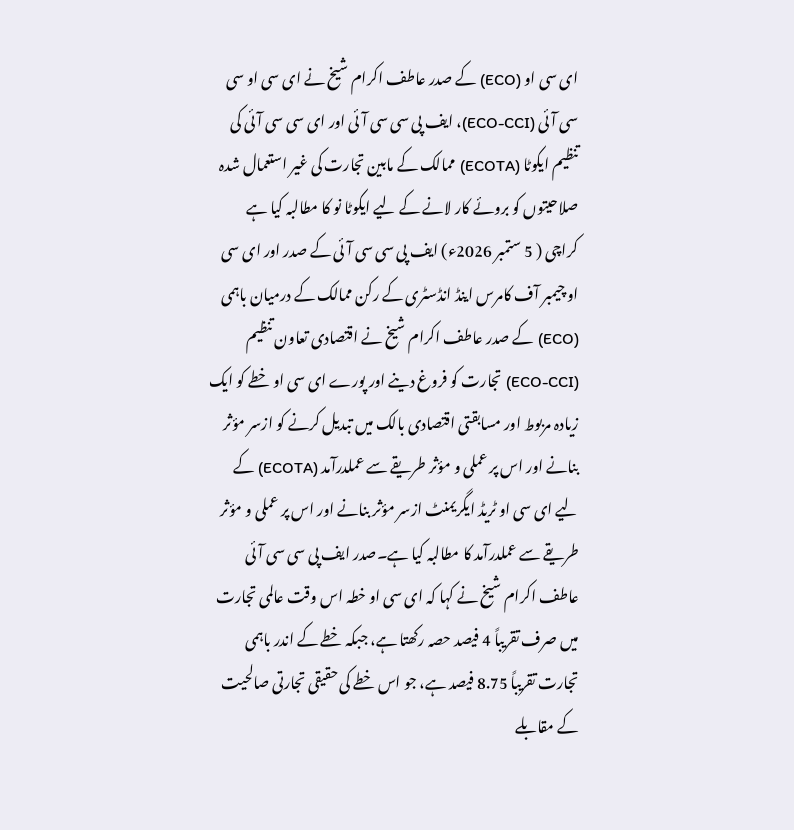ای سی او (ECO) کے صدر عاطف اکرام شیخ نے ای سی او سی سی آئی (ECO-CCI)، ایف پی سی سی آئی اور ای سی سی آئی کی تنظیم ایکوٹا (ECOTA) ممالک کے مابین تجارت کی غیر استعمال شدہ صلاحیتوں کو بروئے کار لانے کے لیے ایکوٹا نو کا مطالبہ کیا ہے
کراچی ( 5 ستمبر 2026ء) ایف پی سی سی آئی کے صدر اور ای سی او چیمبر آف کامرس اینڈ انڈسٹری کے رکن ممالک کے درمیان باہمی (ECO) کے صدر عاطف اکرام شیخ نے اقتصادی تعاون تنظیم (ECO-CCI) تجارت کو فروغ دینے اور پورے ای سی او خطے کو ایک زیادہ مربوط اور مسابقتی اقتصادی بالک میں تبدیل کرنے کو ازسر مؤثر بنانے اور اس پر عملی و مؤثر طریقے سے عملدرآمد (ECOTA) کے لیے ای سی او ٹریڈ ایگریمنٹ ازسر مؤثر بنانے اور اس پر عملی و مؤثر طریقے سے عملدرآمد کا مطالبہ کیا ہے۔صدر ایف پی سی سی آئی عاطف اکرام شیخ نے کہا کہ ای سی او خطہ اس وقت عالمی تجارت میں صرف تقریباً 4 فیصد حصہ رکھتا ہے، جبکہ خطے کے اندر باہمی تجارت تقریباً 8.75 فیصد ہے، جو اس خطے کی حقیقی تجارتی صالحیت کے مقابلے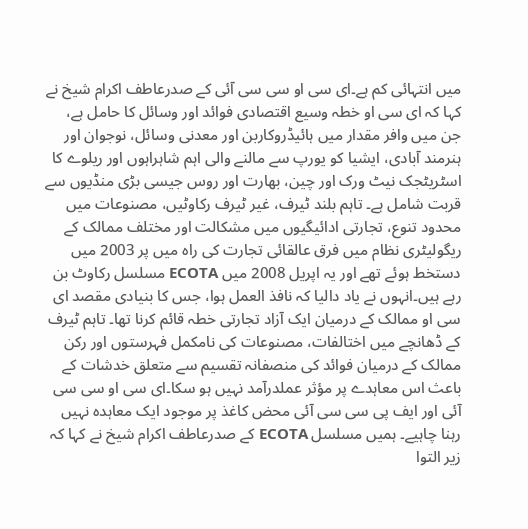میں انتہائی کم ہے۔ای سی او سی سی آئی کے صدرعاطف اکرام شیخ نے کہا کہ ای سی او خطہ وسیع اقتصادی فوائد اور وسائل کا حامل ہے، جن میں وافر مقدار میں ہائیڈروکاربن اور معدنی وسائل، نوجوان اور ہنرمند آبادی، ایشیا کو یورپ سے مالنے والی اہم شاہراہوں اور ریلوے کا اسٹریٹجک نیٹ ورک اور چین، بھارت اور روس جیسی بڑی منڈیوں سے قربت شامل ہے۔ تاہم بلند ٹیرف، غیر ٹیرف رکاوٹیں، مصنوعات میں محدود تنوع، تجارتی ادائیگیوں میں مشکالت اور مختلف ممالک کے ریگولیٹری نظام میں فرق عالقائی تجارت کی راہ میں پر 2003 میں دستخط ہوئے تھے اور یہ اپریل 2008 میں ECOTA مسلسل رکاوٹ بن رہے ہیں۔انہوں نے یاد دالیا کہ نافذ العمل ہوا، جس کا بنیادی مقصد ای سی او ممالک کے درمیان ایک آزاد تجارتی خطہ قائم کرنا تھا۔ تاہم ٹیرف کے ڈھانچے میں اختالفات، مصنوعات کی نامکمل فہرستوں اور رکن ممالک کے درمیان فوائد کی منصفانہ تقسیم سے متعلق خدشات کے باعث اس معاہدے پر مؤثر عملدرآمد نہیں ہو سکا۔ای سی او سی سی آئی اور ایف پی سی سی آئی محض کاغذ پر موجود ایک معاہدہ نہیں رہنا چاہیے۔ ہمیں مسلسل ECOTA کے صدرعاطف اکرام شیخ نے کہا کہ زیر التوا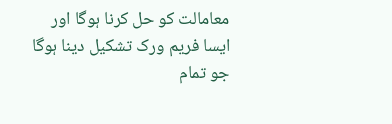معامالت کو حل کرنا ہوگا اور ایسا فریم ورک تشکیل دینا ہوگا جو تمام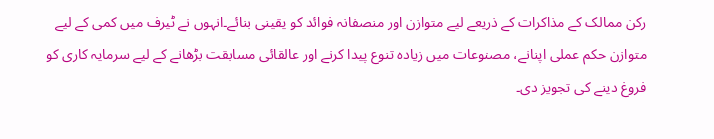رکن ممالک کے مذاکرات کے ذریعے لیے متوازن اور منصفانہ فوائد کو یقینی بنائے۔انہوں نے ٹیرف میں کمی کے لیے متوازن حکم عملی اپنانے، مصنوعات میں زیادہ تنوع پیدا کرنے اور عالقائی مسابقت بڑھانے کے لیے سرمایہ کاری کو فروغ دینے کی تجویز دی۔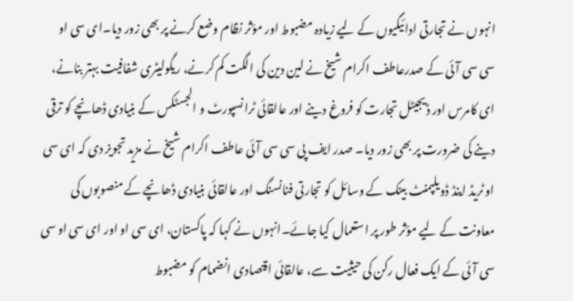انہوں نے تجارتی ادائیگیوں کے لیے زیادہ مضبوط اور مؤثر نظام وضع کرنے پر بھی زور دیا۔ای سی او سی سی آئی کے صدرعاطف اکرام شیخ نے لین دین کی الگت کم کرنے، ریگولیٹری شفافیت بہتر بنانے، ای کامرس اور ڈیجیٹل تجارت کو فروغ دینے اور عالقائی ٹرانسپورٹ و الجسٹکس کے بنیادی ڈھانچے کو ترقی دینے کی ضرورت پر بھی زور دیا۔ صدر ایف پی سی سی آئی عاطف اکرام شیخ نے مزید تجویز دی کہ ای سی او ٹریڈ اینڈ ڈویلپمنٹ بینک کے وسائل کو تجارتی فنانسنگ اور عالقائی بنیادی ڈھانچے کے منصوبوں کی معاونت کے لیے مؤثر طور پر استعمال کیا جائے۔انہوں نے کہا کہ پاکستان، ای سی او اور ای سی او سی سی آئی کے ایک فعال رکن کی حیثیت سے، عالقائی اقتصادی انضمام کو مضبوط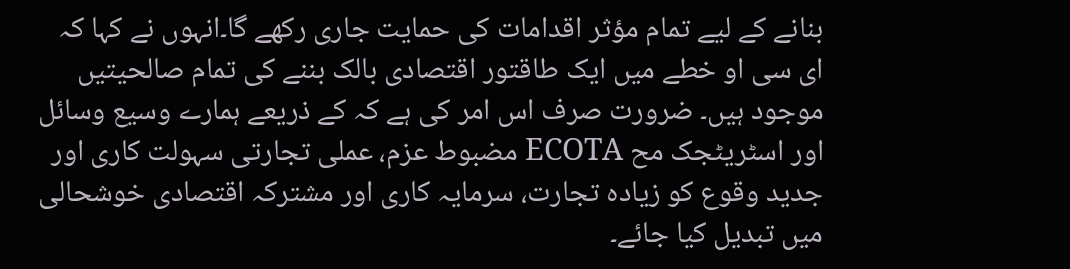بنانے کے لیے تمام مؤثر اقدامات کی حمایت جاری رکھے گا۔انہوں نے کہا کہ ای سی او خطے میں ایک طاقتور اقتصادی بالک بننے کی تمام صالحیتیں موجود ہیں۔ ضرورت صرف اس امر کی ہے کہ کے ذریعے ہمارے وسیع وسائل اور اسٹریٹجک مح ECOTA مضبوط عزم، عملی تجارتی سہولت کاری اور جدید وقوع کو زیادہ تجارت، سرمایہ کاری اور مشترکہ اقتصادی خوشحالی میں تبدیل کیا جائے۔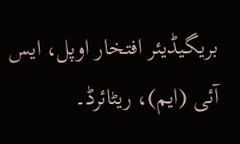بریگیڈیئر افتخار اوپل، ایس آئی (ایم)، ریٹائرڈ۔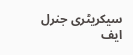سیکریٹری جنرل ایف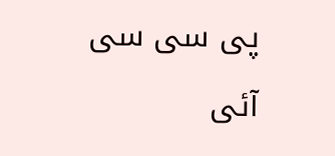پی سی سی آئی